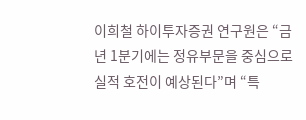이희철 하이투자증권 연구원은 “금년 1분기에는 정유부문을 중심으로 실적 호전이 예상된다”며 “특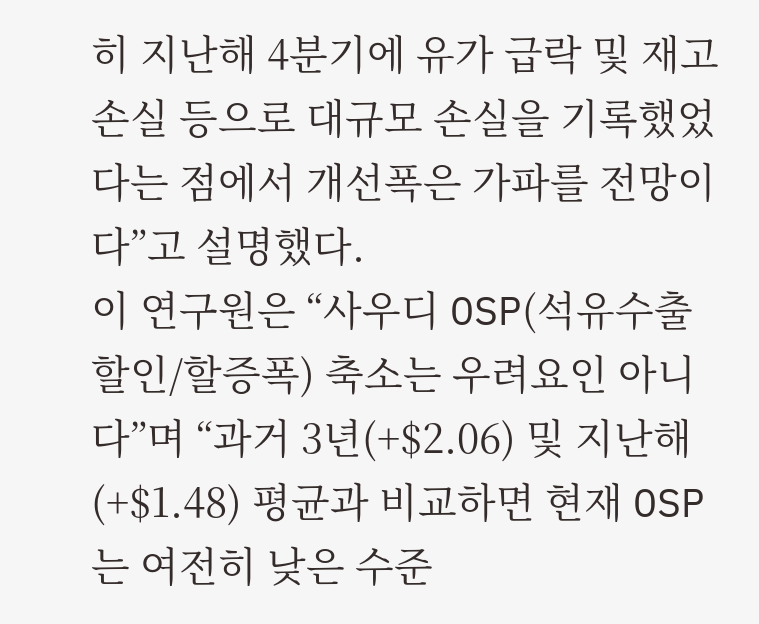히 지난해 4분기에 유가 급락 및 재고손실 등으로 대규모 손실을 기록했었다는 점에서 개선폭은 가파를 전망이다”고 설명했다.
이 연구원은 “사우디 OSP(석유수출 할인/할증폭) 축소는 우려요인 아니다”며 “과거 3년(+$2.06) 및 지난해(+$1.48) 평균과 비교하면 현재 OSP는 여전히 낮은 수준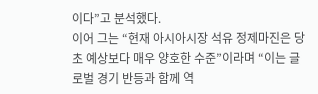이다”고 분석했다.
이어 그는 “현재 아시아시장 석유 정제마진은 당초 예상보다 매우 양호한 수준”이라며 “이는 글로벌 경기 반등과 함께 역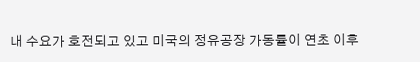내 수요가 호전되고 있고 미국의 정유공장 가동률이 연초 이후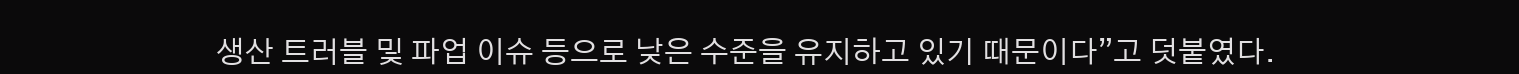생산 트러블 및 파업 이슈 등으로 낮은 수준을 유지하고 있기 때문이다”고 덧붙였다.